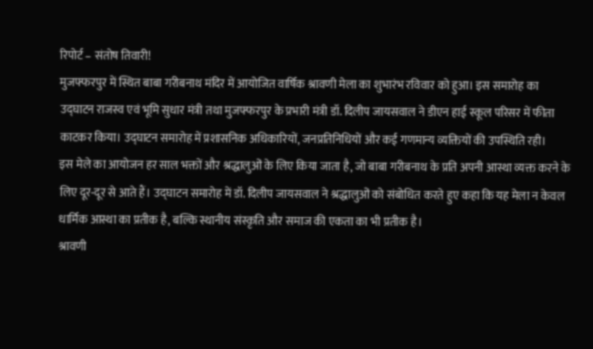रिपोर्ट – संतोष तिवारी!
मुजफ्फरपुर में स्थित बाबा गरीबनाथ मंदिर में आयोजित वार्षिक श्रावणी मेला का शुभारंभ रविवार को हुआ। इस समारोह का उद्घाटन राजस्व एवं भूमि सुधार मंत्री तथा मुजफ्फरपुर के प्रभारी मंत्री डॉ. दिलीप जायसवाल ने डीएन हाई स्कूल परिसर में फीता काटकर किया। उद्घाटन समारोह में प्रशासनिक अधिकारियों, जनप्रतिनिधियों और कई गणमान्य व्यक्तियों की उपस्थिति रही।
इस मेले का आयोजन हर साल भक्तों और श्रद्धालुओं के लिए किया जाता है, जो बाबा गरीबनाथ के प्रति अपनी आस्था व्यक्त करने के लिए दूर-दूर से आते हैं। उद्घाटन समारोह में डॉ. दिलीप जायसवाल ने श्रद्धालुओं को संबोधित करते हुए कहा कि यह मेला न केवल धार्मिक आस्था का प्रतीक है, बल्कि स्थानीय संस्कृति और समाज की एकता का भी प्रतीक है।
श्रावणी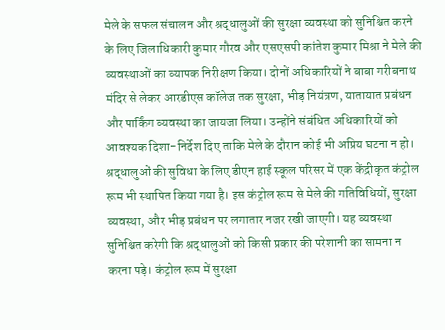मेले के सफल संचालन और श्रद्धालुओं की सुरक्षा व्यवस्था को सुनिश्चित करने के लिए जिलाधिकारी कुमार गौरव और एसएसपी कांतेश कुमार मिश्रा ने मेले की व्यवस्थाओं का व्यापक निरीक्षण किया। दोनों अधिकारियों ने बाबा गरीबनाथ मंदिर से लेकर आरडीएस कॉलेज तक सुरक्षा, भीड़ नियंत्रण, यातायात प्रबंधन और पार्किंग व्यवस्था का जायजा लिया। उन्होंने संबंधित अधिकारियों को आवश्यक दिशा-निर्देश दिए ताकि मेले के दौरान कोई भी अप्रिय घटना न हो।
श्रद्धालुओं की सुविधा के लिए डीएन हाई स्कूल परिसर में एक केंद्रीकृत कंट्रोल रूम भी स्थापित किया गया है। इस कंट्रोल रूम से मेले की गतिविधियों, सुरक्षा व्यवस्था, और भीड़ प्रबंधन पर लगातार नजर रखी जाएगी। यह व्यवस्था सुनिश्चित करेगी कि श्रद्धालुओं को किसी प्रकार की परेशानी का सामना न करना पड़े। कंट्रोल रूम में सुरक्षा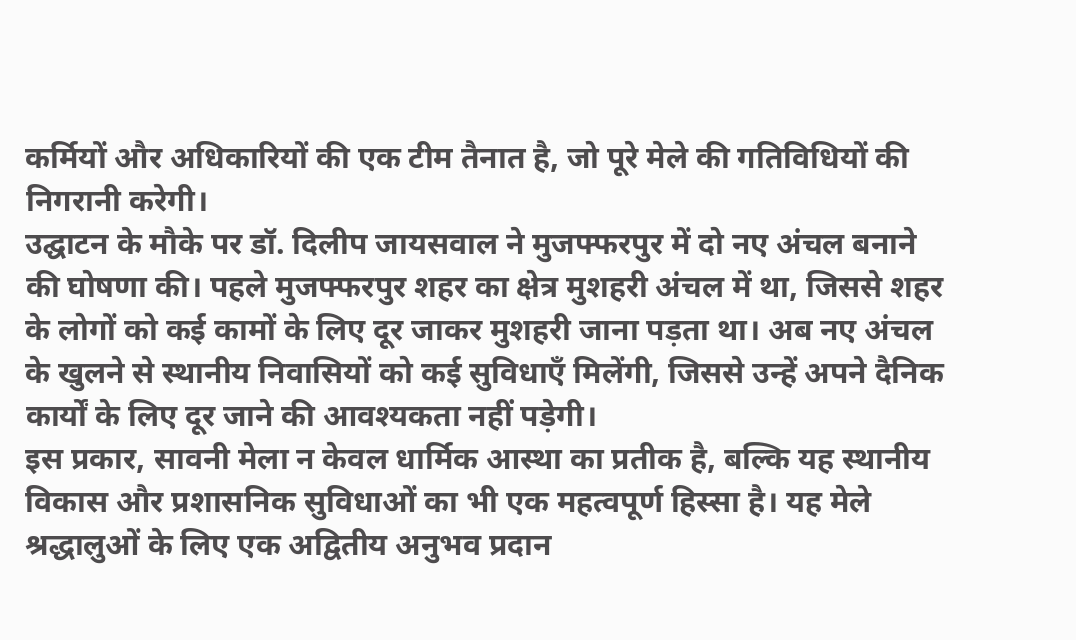कर्मियों और अधिकारियों की एक टीम तैनात है, जो पूरे मेले की गतिविधियों की निगरानी करेगी।
उद्घाटन के मौके पर डॉ. दिलीप जायसवाल ने मुजफ्फरपुर में दो नए अंचल बनाने की घोषणा की। पहले मुजफ्फरपुर शहर का क्षेत्र मुशहरी अंचल में था, जिससे शहर के लोगों को कई कामों के लिए दूर जाकर मुशहरी जाना पड़ता था। अब नए अंचल के खुलने से स्थानीय निवासियों को कई सुविधाएँ मिलेंगी, जिससे उन्हें अपने दैनिक कार्यों के लिए दूर जाने की आवश्यकता नहीं पड़ेगी।
इस प्रकार, सावनी मेला न केवल धार्मिक आस्था का प्रतीक है, बल्कि यह स्थानीय विकास और प्रशासनिक सुविधाओं का भी एक महत्वपूर्ण हिस्सा है। यह मेले श्रद्धालुओं के लिए एक अद्वितीय अनुभव प्रदान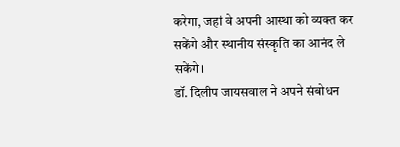करेगा, जहां वे अपनी आस्था को व्यक्त कर सकेंगे और स्थानीय संस्कृति का आनंद ले सकेंगे।
डॉ. दिलीप जायसवाल ने अपने संबोधन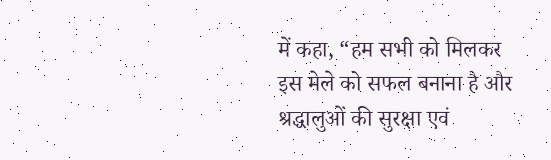में कहा, “हम सभी को मिलकर इस मेले को सफल बनाना है और श्रद्धालुओं की सुरक्षा एवं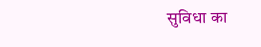सुविधा का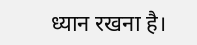ध्यान रखना है।